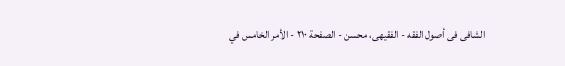الشافی فی أصول الفقه - الفقیهی، محسن - الصفحة ٢١٠ - الأمر الخامس في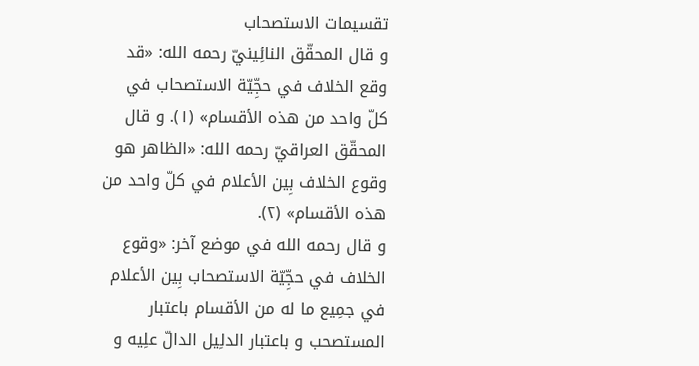تقسیمات الاستصحاب
و قال المحقّق النائِینيّ رحمه الله: «قد وقع الخلاف في حجِّیّة الاستصحاب في کلّ واحد من هذه الأقسام» (١). و قال المحقّق العراقيّ رحمه الله: «الظاهر هو وقوع الخلاف بِین الأعلام في کلّ واحد من هذه الأقسام» (٢).
و قال رحمه الله في موضع آخر: «وقوع الخلاف في حجِّیّة الاستصحاب بِین الأعلام في جمِیع ما له من الأقسام باعتبار المستصحب و باعتبار الدلِیل الدالّ علِیه و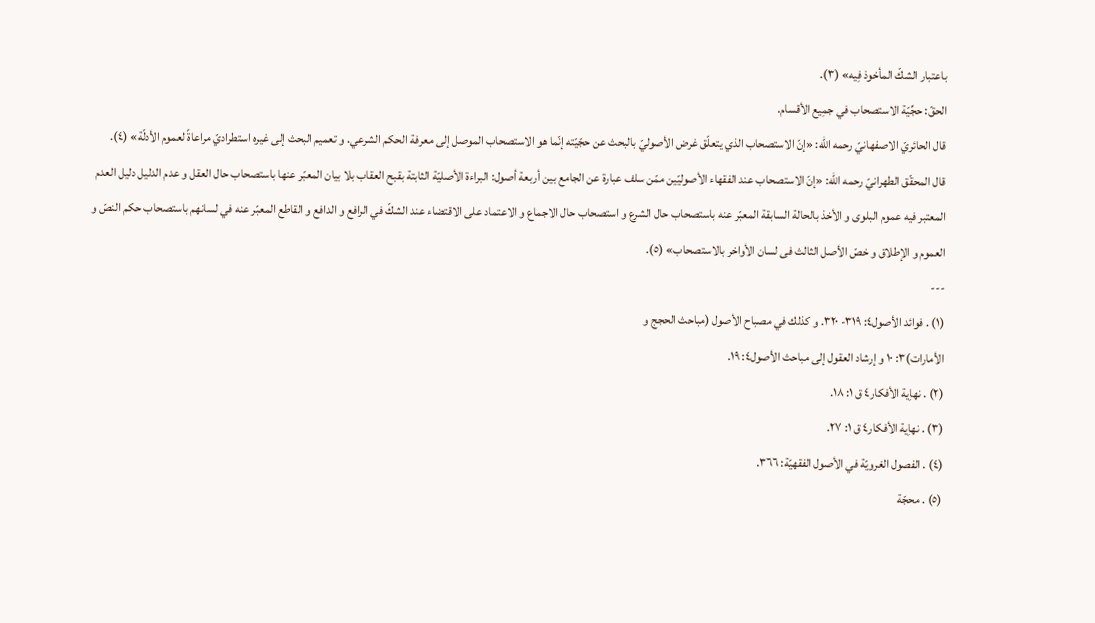باعتبار الشكّ المأخوذ فِیه» (٣).
الحقّ: حجِّیّة الاستصحاب في جمِیع الأقسام.
قال الحائريّ الاصفهانيّ رحمه الله: «إنّ الاستصحاب الذي يتعلّق غرض الأصوليّ بالبحث عن حجّيّته إنّما هو الاستصحاب الموصل إلى معرفة الحكم الشرعي. و تعميم البحث إلى غيره استطراديّ مراعاةً لعموم الأدلّة» (٤).
قال المحقّق الطهرانيّ رحمه الله: «إنّ الاستصحاب عند الفقهاء الأصوليّين ممّن سلف عبارة عن الجامع بين أربعة أصول: البراءة الأصليّة الثابتة بقبح العقاب بلا بيان المعبّر عنها باستصحاب حال العقل و عدم الدليل دليل العدم المعتبر فيه عموم البلوى و الأخذ بالحالة السابقة المعبّر عنه باستصحاب حال الشرع و استصحاب حال الاجماع و الاعتماد على الاقتضاء عند الشكّ في الرافع و الدافع و القاطع المعبّر عنه في لسانهم باستصحاب حكم النصّ و العموم و الإطلاق و خصّ الأصل الثالث فى لسان الأواخر بالاستصحاب» (٥).
---
(١) . فوائد الأصول٤: ٣١٩- ٣٢٠. و کذلك في مصباح الأصول (مباحث الحجج و
الأمارات)٣: ١٠ و إرشاد العقول إلى مباحث الأصول٤: ١٩.
(٢) . نهاِیة الأفکار٤ ق ١: ١٨.
(٣) . نهاِیة الأفکار٤ ق ١: ٢٧.
(٤) . الفصول الغرويّة في الأصول الفقهيّة: ٣٦٦.
(٥) . محجّة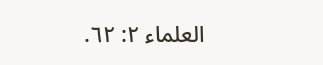العلماء ٢: ٦٢.